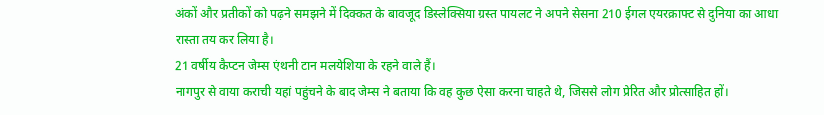अंकों और प्रतीकों को पढ़ने समझने में दिक्कत के बावजूद डिस्लेक्सिया ग्रस्त पायलट ने अपने सेसना 210 ईगल एयरक्राफ्ट से दुनिया का आधा रास्ता तय कर लिया है।
21 वर्षीय कैप्टन जेम्स एंथनी टान मलयेशिया के रहने वाले हैं।
नागपुर से वाया कराची यहां पहुंचने के बाद जेम्स ने बताया कि वह कुछ ऐसा करना चाहते थे, जिससे लोग प्रेरित और प्रोत्साहित हों।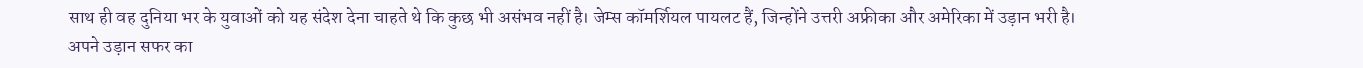साथ ही वह दुनिया भर के युवाओं को यह संदेश देना चाहते थे कि कुछ भी असंभव नहीं है। जेम्स कॉमर्शियल पायलट हैं, जिन्होंने उत्तरी अफ्रीका और अमेरिका में उड़ान भरी है।
अपने उड़ान सफर का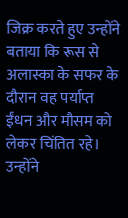जिक्र करते हुए उन्होंने बताया कि रूस से अलास्का के सफर के दौरान वह पर्याप्त ईंधन और मौसम को लेकर चिंतित रहे।
उन्होंने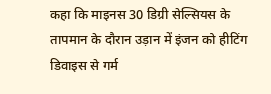कहा कि माइनस 30 डिग्री सेल्सियस के तापमान के दौरान उड़ान में इंजन को हीटिंग डिवाइस से गर्म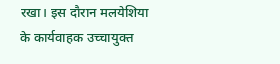रखा। इस दौरान मलयेशिया के कार्यवाहक उच्चायुक्त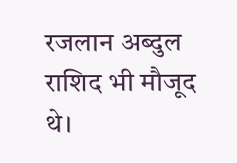रजलान अब्दुल राशिद भी मौजूद थे।